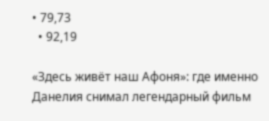• 79,73
  • 92,19

«Здесь живёт наш Афоня»: где именно Данелия снимал легендарный фильм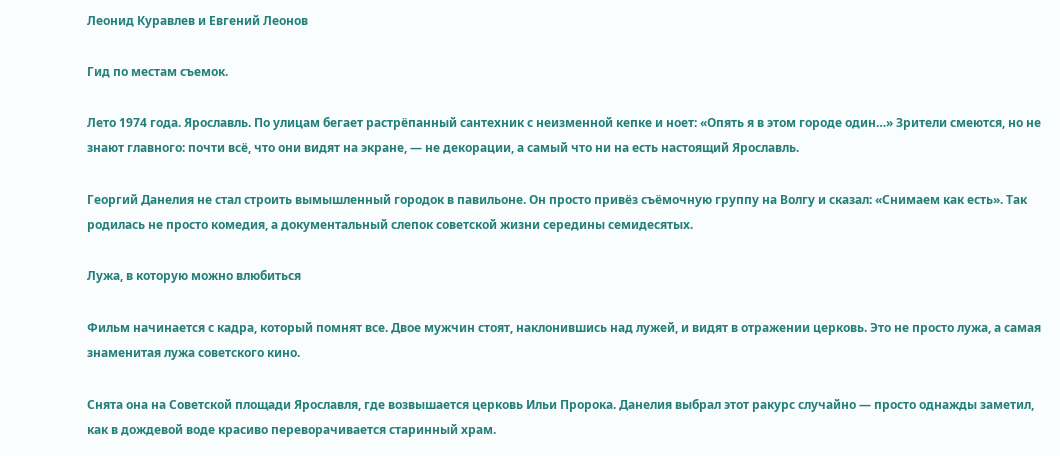Леонид Куравлев и Евгений Леонов

Гид по местам съемок.

Лето 1974 года. Ярославль. По улицам бегает растрёпанный сантехник с неизменной кепке и ноет: «Опять я в этом городе один…» Зрители смеются, но не знают главного: почти всё, что они видят на экране, — не декорации, а самый что ни на есть настоящий Ярославль.

Георгий Данелия не стал строить вымышленный городок в павильоне. Он просто привёз съёмочную группу на Волгу и сказал: «Снимаем как есть». Так родилась не просто комедия, а документальный слепок советской жизни середины семидесятых.

Лужа, в которую можно влюбиться

Фильм начинается с кадра, который помнят все. Двое мужчин стоят, наклонившись над лужей, и видят в отражении церковь. Это не просто лужа, а самая знаменитая лужа советского кино.

Снята она на Советской площади Ярославля, где возвышается церковь Ильи Пророка. Данелия выбрал этот ракурс случайно — просто однажды заметил, как в дождевой воде красиво переворачивается старинный храм.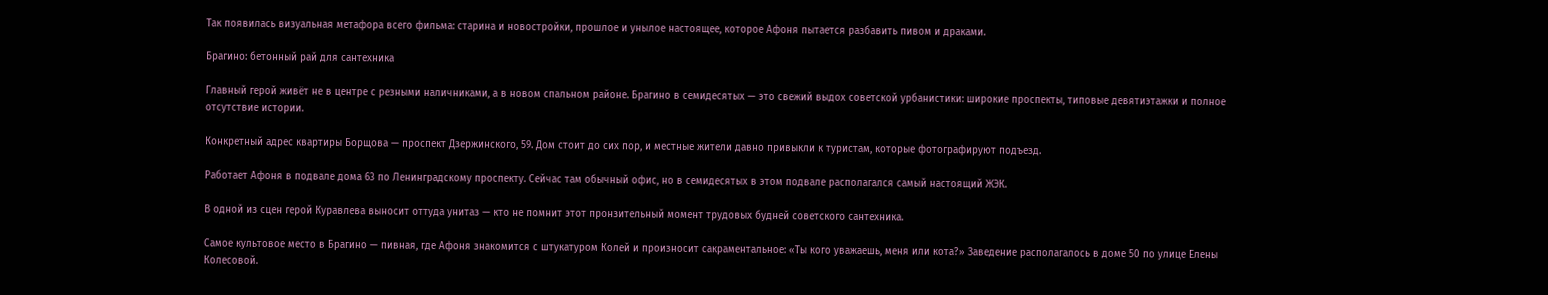Так появилась визуальная метафора всего фильма: старина и новостройки, прошлое и унылое настоящее, которое Афоня пытается разбавить пивом и драками.

Брагино: бетонный рай для сантехника

Главный герой живёт не в центре с резными наличниками, а в новом спальном районе. Брагино в семидесятых — это свежий выдох советской урбанистики: широкие проспекты, типовые девятиэтажки и полное отсутствие истории.

Конкретный адрес квартиры Борщова — проспект Дзержинского, 59. Дом стоит до сих пор, и местные жители давно привыкли к туристам, которые фотографируют подъезд.

Работает Афоня в подвале дома 63 по Ленинградскому проспекту. Сейчас там обычный офис, но в семидесятых в этом подвале располагался самый настоящий ЖЭК.

В одной из сцен герой Куравлева выносит оттуда унитаз — кто не помнит этот пронзительный момент трудовых будней советского сантехника.

Самое культовое место в Брагино — пивная, где Афоня знакомится с штукатуром Колей и произносит сакраментальное: «Ты кого уважаешь, меня или кота?» Заведение располагалось в доме 50 по улице Елены Колесовой.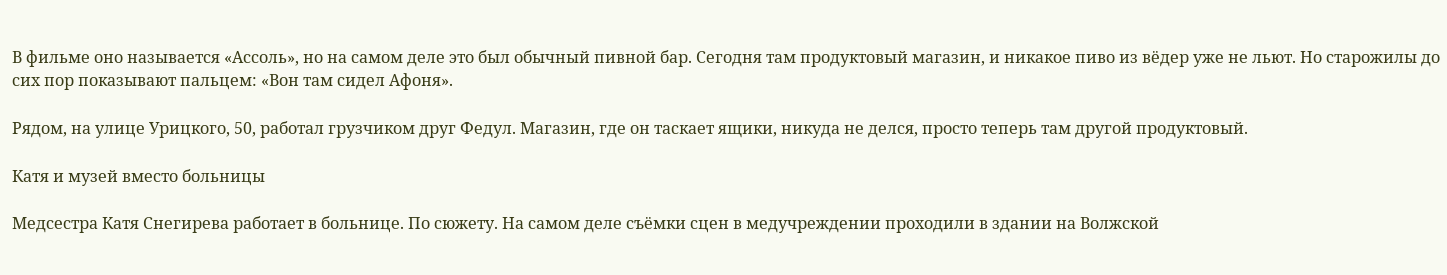В фильме оно называется «Ассоль», но на самом деле это был обычный пивной бар. Сегодня там продуктовый магазин, и никакое пиво из вёдер уже не льют. Но старожилы до сих пор показывают пальцем: «Вон там сидел Афоня».

Рядом, на улице Урицкого, 50, работал грузчиком друг Федул. Магазин, где он таскает ящики, никуда не делся, просто теперь там другой продуктовый.

Катя и музей вместо больницы

Медсестра Катя Снегирева работает в больнице. По сюжету. На самом деле съёмки сцен в медучреждении проходили в здании на Волжской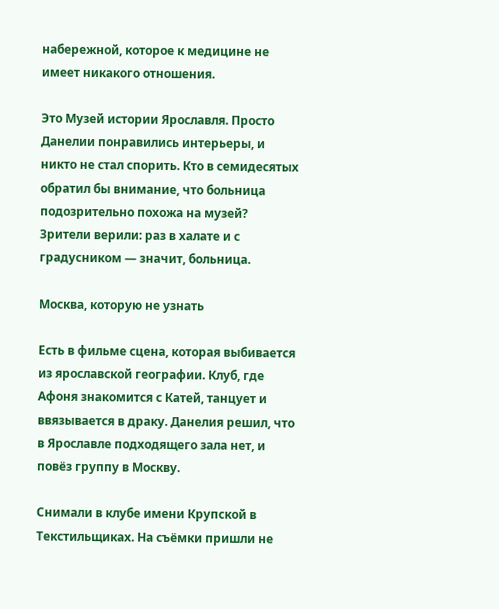набережной, которое к медицине не имеет никакого отношения.

Это Музей истории Ярославля. Просто Данелии понравились интерьеры, и никто не стал спорить. Кто в семидесятых обратил бы внимание, что больница подозрительно похожа на музей? Зрители верили: раз в халате и с градусником — значит, больница.

Москва, которую не узнать

Есть в фильме сцена, которая выбивается из ярославской географии. Клуб, где Афоня знакомится с Катей, танцует и ввязывается в драку. Данелия решил, что в Ярославле подходящего зала нет, и повёз группу в Москву.

Снимали в клубе имени Крупской в Текстильщиках. На съёмки пришли не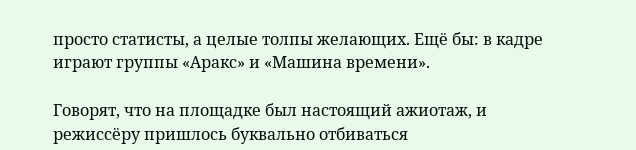просто статисты, а целые толпы желающих. Ещё бы: в кадре играют группы «Аракс» и «Машина времени».

Говорят, что на площадке был настоящий ажиотаж, и режиссёру пришлось буквально отбиваться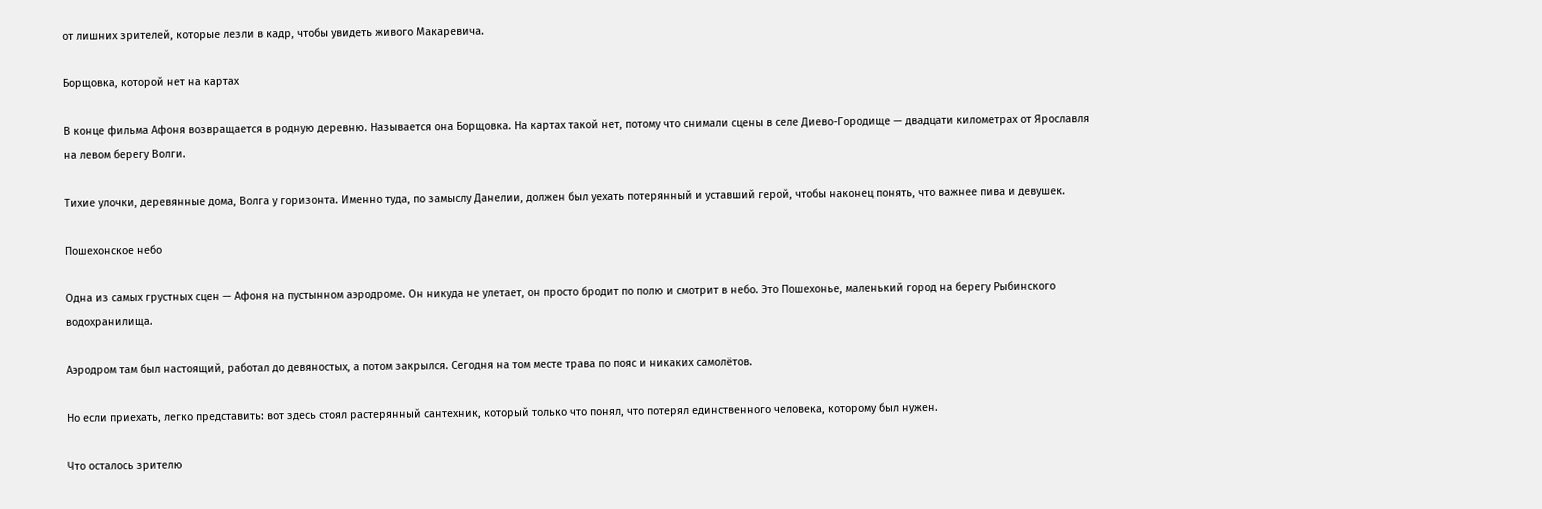от лишних зрителей, которые лезли в кадр, чтобы увидеть живого Макаревича.

Борщовка, которой нет на картах

В конце фильма Афоня возвращается в родную деревню. Называется она Борщовка. На картах такой нет, потому что снимали сцены в селе Диево-Городище — двадцати километрах от Ярославля на левом берегу Волги.

Тихие улочки, деревянные дома, Волга у горизонта. Именно туда, по замыслу Данелии, должен был уехать потерянный и уставший герой, чтобы наконец понять, что важнее пива и девушек.

Пошехонское небо

Одна из самых грустных сцен — Афоня на пустынном аэродроме. Он никуда не улетает, он просто бродит по полю и смотрит в небо. Это Пошехонье, маленький город на берегу Рыбинского водохранилища.

Аэродром там был настоящий, работал до девяностых, а потом закрылся. Сегодня на том месте трава по пояс и никаких самолётов.

Но если приехать, легко представить: вот здесь стоял растерянный сантехник, который только что понял, что потерял единственного человека, которому был нужен.

Что осталось зрителю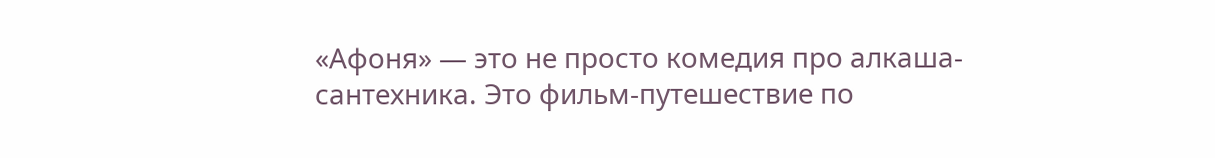«Афоня» — это не просто комедия про алкаша-сантехника. Это фильм-путешествие по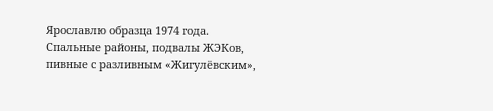Ярославлю образца 1974 года. Спальные районы, подвалы ЖЭКов, пивные с разливным «Жигулёвским»,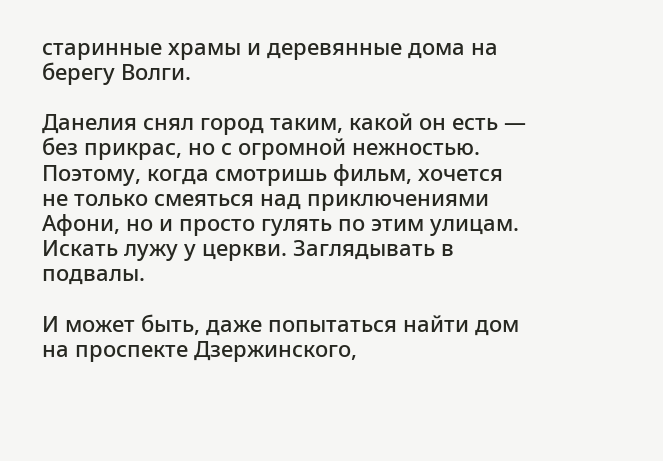старинные храмы и деревянные дома на берегу Волги.

Данелия снял город таким, какой он есть — без прикрас, но с огромной нежностью. Поэтому, когда смотришь фильм, хочется не только смеяться над приключениями Афони, но и просто гулять по этим улицам. Искать лужу у церкви. Заглядывать в подвалы.

И может быть, даже попытаться найти дом на проспекте Дзержинского,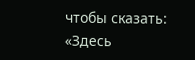чтобы сказать: «Здесь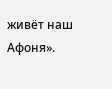живёт наш Афоня».